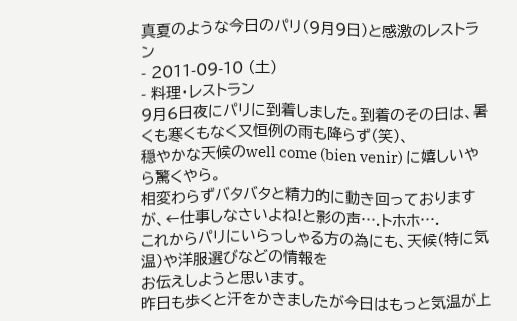真夏のような今日のパリ(9月9日)と感激のレストラン
- 2011-09-10 (土)
- 料理・レストラン
9月6日夜にパリに到着しました。到着のその日は、暑くも寒くもなく又恒例の雨も降らず(笑)、
穏やかな天候のwell come (bien venir) に嬉しいやら驚くやら。
相変わらずバタバタと精力的に動き回っておりますが、←仕事しなさいよね!と影の声….トホホ….
これからパリにいらっしゃる方の為にも、天候(特に気温)や洋服選びなどの情報を
お伝えしようと思います。
昨日も歩くと汗をかきましたが今日はもっと気温が上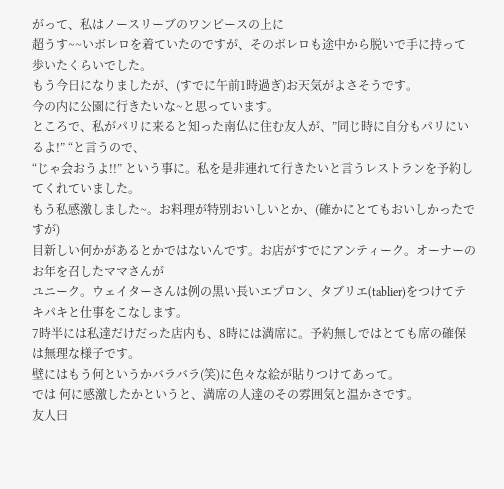がって、私はノースリーブのワンピースの上に
超うす~~いボレロを着ていたのですが、そのボレロも途中から脱いで手に持って歩いたくらいでした。
もう今日になりましたが、(すでに午前1時過ぎ)お天気がよさそうです。
今の内に公園に行きたいな~と思っています。
ところで、私がパリに来ると知った南仏に住む友人が、”同じ時に自分もパリにいるよ!” “と言うので、
“じゃ会おうよ!!” という事に。私を是非連れて行きたいと言うレストランを予約してくれていました。
もう私感激しました~。お料理が特別おいしいとか、(確かにとてもおいしかったですが)
目新しい何かがあるとかではないんです。お店がすでにアンティーク。オーナーのお年を召したママさんが
ユニーク。ウェイターさんは例の黒い長いエプロン、タブリエ(tablier)をつけてテキパキと仕事をこなします。
7時半には私達だけだった店内も、8時には満席に。予約無しではとても席の確保は無理な様子です。
壁にはもう何というかバラバラ(笑)に色々な絵が貼りつけてあって。
では 何に感激したかというと、満席の人達のその雰囲気と温かさです。
友人曰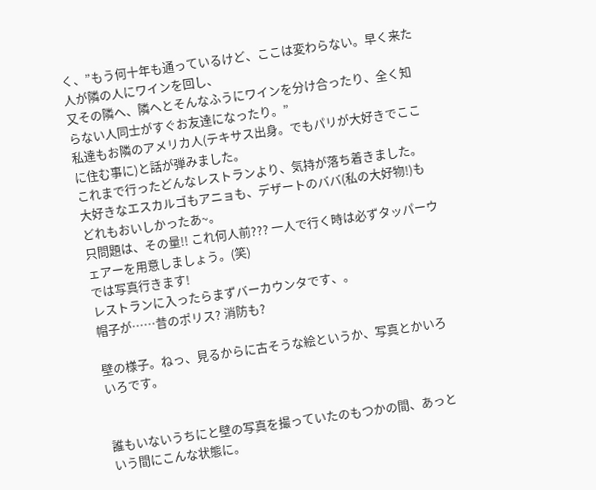く、”もう何十年も通っているけど、ここは変わらない。早く来た人が隣の人にワインを回し、
又その隣へ、隣へとそんなふうにワインを分け合ったり、全く知らない人同士がすぐお友達になったり。”
私達もお隣のアメリカ人(テキサス出身。でもパリが大好きでここに住む事に)と話が弾みました。
これまで行ったどんなレストランより、気持が落ち着きました。
大好きなエスカルゴもアニョも、デザートのババ(私の大好物!)もどれもおいしかったあ~。
只問題は、その量!! これ何人前??? 一人で行く時は必ずタッパーウェアーを用意しましょう。(笑)
では写真行きます!
レストランに入ったらまずバーカウンタです、。
帽子が……昔のポリス? 消防も?

壁の様子。ねっ、見るからに古そうな絵というか、写真とかいろいろです。


誰もいないうちにと壁の写真を撮っていたのもつかの間、あっという間にこんな状態に。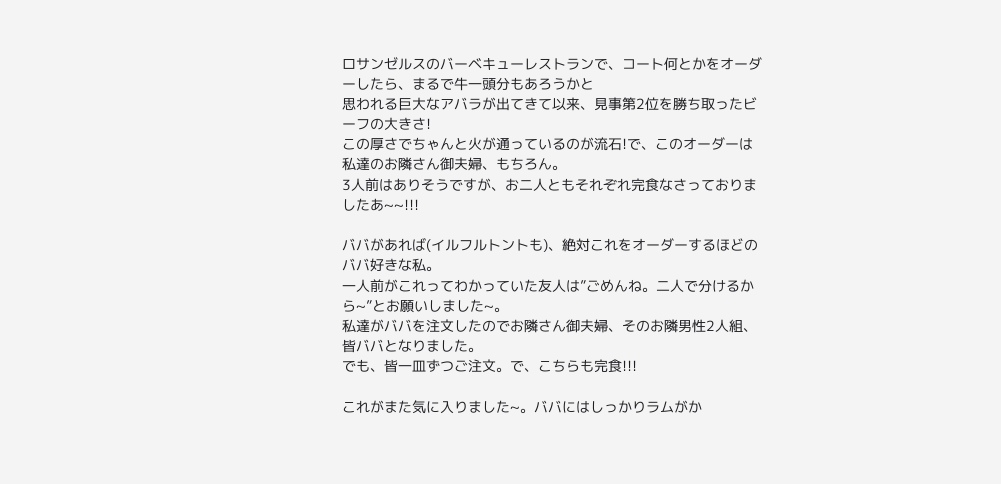ロサンゼルスのバーベキューレストランで、コート何とかをオーダーしたら、まるで牛一頭分もあろうかと
思われる巨大なアバラが出てきて以来、見事第2位を勝ち取ったビーフの大きさ!
この厚さでちゃんと火が通っているのが流石!で、このオーダーは私達のお隣さん御夫婦、もちろん。
3人前はありそうですが、お二人ともそれぞれ完食なさっておりましたあ~~!!!

ババがあれば(イルフルトントも)、絶対これをオーダーするほどのババ好きな私。
一人前がこれってわかっていた友人は”ごめんね。二人で分けるから~”とお願いしました~。
私達がババを注文したのでお隣さん御夫婦、そのお隣男性2人組、皆ババとなりました。
でも、皆一皿ずつご注文。で、こちらも完食!!!

これがまた気に入りました~。ババにはしっかりラムがか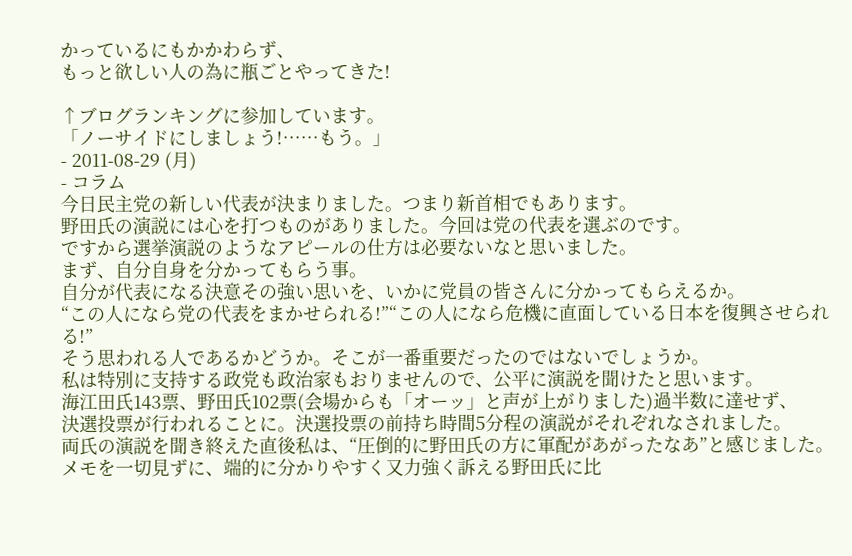かっているにもかかわらず、
もっと欲しい人の為に瓶ごとやってきた!

↑ブログランキングに参加しています。
「ノーサイドにしましょう!……もう。」
- 2011-08-29 (月)
- コラム
今日民主党の新しい代表が決まりました。つまり新首相でもあります。
野田氏の演説には心を打つものがありました。今回は党の代表を選ぶのです。
ですから選挙演説のようなアピールの仕方は必要ないなと思いました。
まず、自分自身を分かってもらう事。
自分が代表になる決意その強い思いを、いかに党員の皆さんに分かってもらえるか。
“この人になら党の代表をまかせられる!”“この人になら危機に直面している日本を復興させられる!”
そう思われる人であるかどうか。そこが一番重要だったのではないでしょうか。
私は特別に支持する政党も政治家もおりませんので、公平に演説を聞けたと思います。
海江田氏143票、野田氏102票(会場からも「オーッ」と声が上がりました)過半数に達せず、
決選投票が行われることに。決選投票の前持ち時間5分程の演説がそれぞれなされました。
両氏の演説を聞き終えた直後私は、“圧倒的に野田氏の方に軍配があがったなあ”と感じました。
メモを一切見ずに、端的に分かりやすく又力強く訴える野田氏に比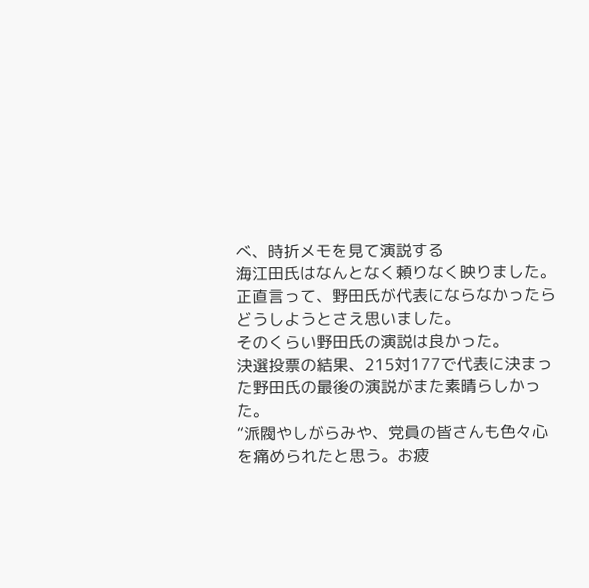べ、時折メモを見て演説する
海江田氏はなんとなく頼りなく映りました。
正直言って、野田氏が代表にならなかったらどうしようとさえ思いました。
そのくらい野田氏の演説は良かった。
決選投票の結果、215対177で代表に決まった野田氏の最後の演説がまた素晴らしかった。
“派閥やしがらみや、党員の皆さんも色々心を痛められたと思う。お疲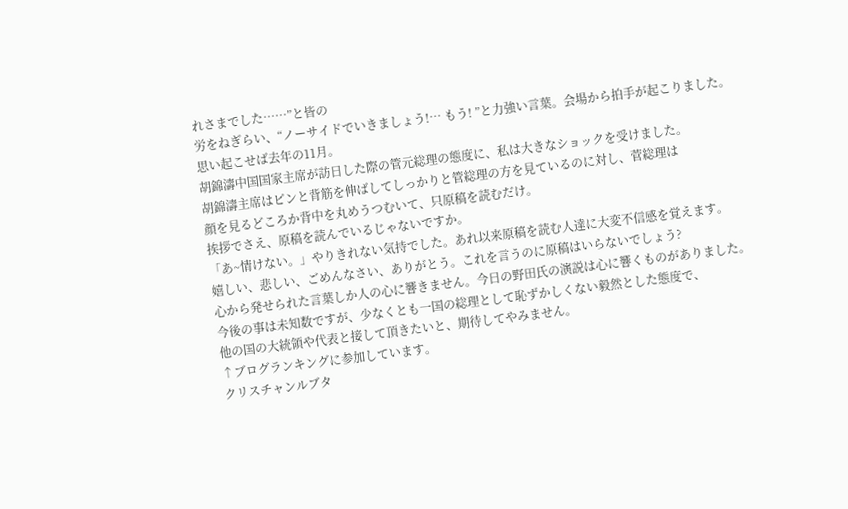れさまでした……”と皆の
労をねぎらい、“ノーサイドでいきましょう!… もう! ”と力強い言葉。会場から拍手が起こりました。
思い起こせば去年の11月。
胡錦濤中国国家主席が訪日した際の管元総理の態度に、私は大きなショックを受けました。
胡錦濤主席はピンと背筋を伸ばしてしっかりと管総理の方を見ているのに対し、菅総理は
顔を見るどころか背中を丸めうつむいて、只原稿を読むだけ。
挨拶でさえ、原稿を読んでいるじゃないですか。
「あ~情けない。」やりきれない気持でした。あれ以来原稿を読む人達に大変不信感を覚えます。
嬉しい、悲しい、ごめんなさい、ありがとう。これを言うのに原稿はいらないでしょう?
心から発せられた言葉しか人の心に響きません。今日の野田氏の演説は心に響くものがありました。
今後の事は未知数ですが、少なくとも一国の総理として恥ずかしくない毅然とした態度で、
他の国の大統領や代表と接して頂きたいと、期待してやみません。
↑ブログランキングに参加しています。
クリスチャンルブタ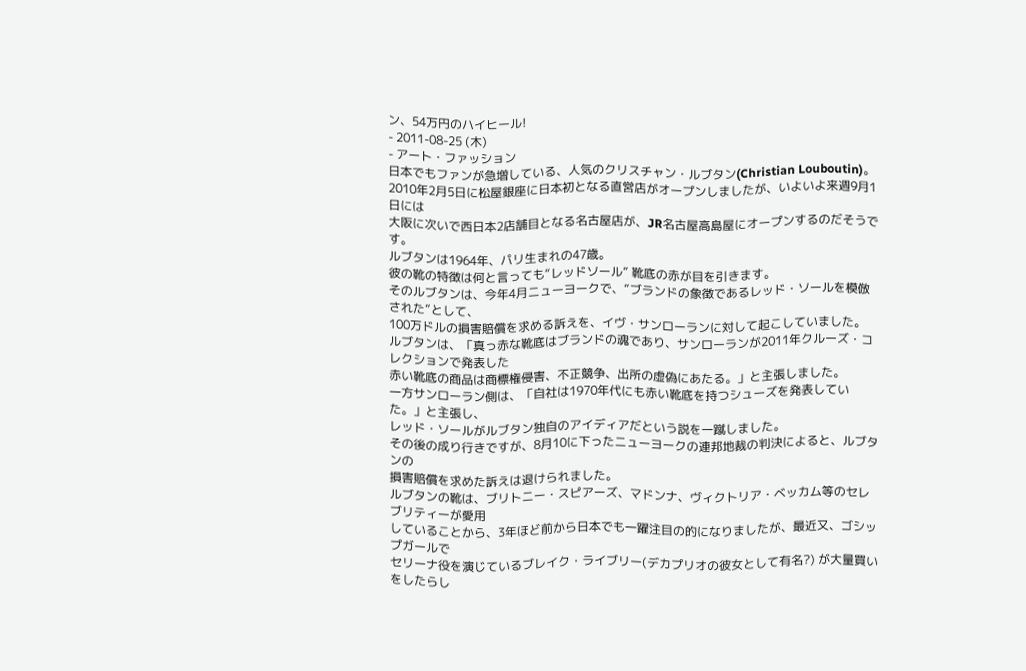ン、54万円のハイヒール!
- 2011-08-25 (木)
- アート・ファッション
日本でもファンが急増している、人気のクリスチャン・ルブタン(Christian Louboutin)。
2010年2月5日に松屋銀座に日本初となる直営店がオープンしましたが、いよいよ来週9月1日には
大阪に次いで西日本2店舗目となる名古屋店が、JR名古屋高島屋にオープンするのだそうです。
ルブタンは1964年、パリ生まれの47歳。
彼の靴の特徴は何と言っても“レッドソール” 靴底の赤が目を引きます。
そのルブタンは、今年4月ニューヨークで、”ブランドの象徴であるレッド・ソールを模倣された”として、
100万ドルの損害賠償を求める訴えを、イヴ・サンローランに対して起こしていました。
ルブタンは、「真っ赤な靴底はブランドの魂であり、サンローランが2011年クルーズ・コレクションで発表した
赤い靴底の商品は商標権侵害、不正競争、出所の虚偽にあたる。」と主張しました。
一方サンローラン側は、「自社は1970年代にも赤い靴底を持つシューズを発表していた。」と主張し、
レッド・ソールがルブタン独自のアイディアだという説を一蹴しました。
その後の成り行きですが、8月10に下ったニューヨークの連邦地裁の判決によると、ルブタンの
損害賠償を求めた訴えは退けられました。
ルブタンの靴は、ブリトニー・スピアーズ、マドンナ、ヴィクトリア・ベッカム等のセレブリティーが愛用
していることから、3年ほど前から日本でも一躍注目の的になりましたが、最近又、ゴシップガールで
セリーナ役を演じているブレイク・ライブリー(デカプリオの彼女として有名?) が大量買いをしたらし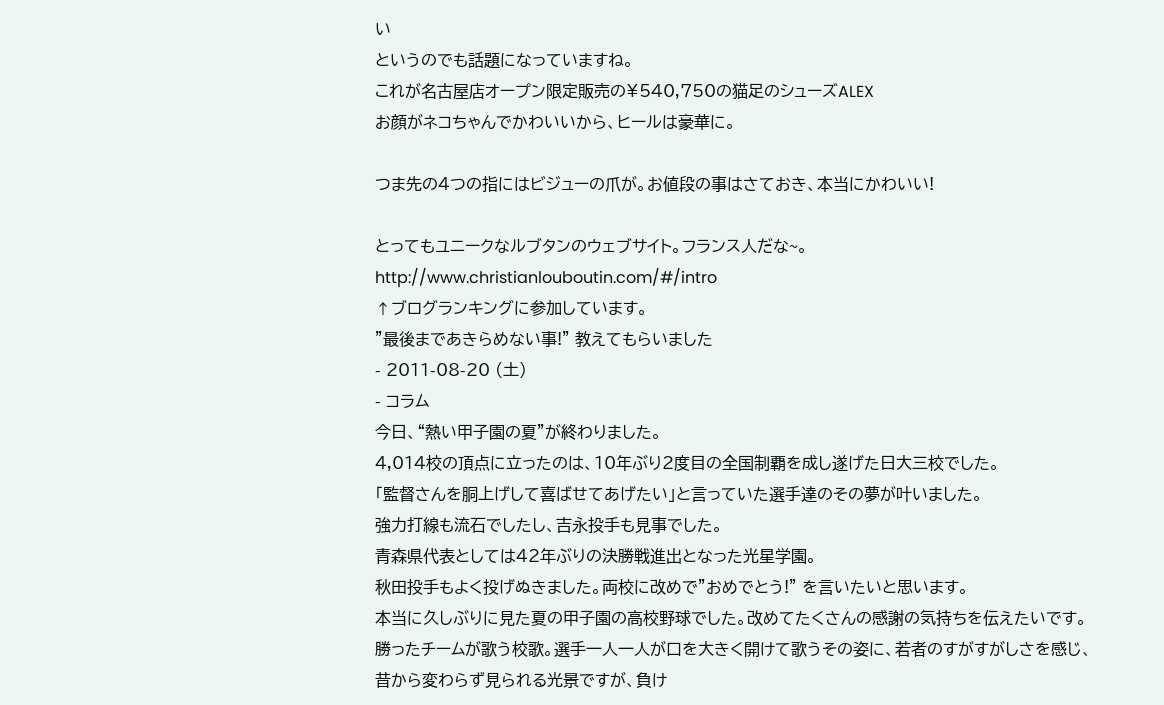い
というのでも話題になっていますね。
これが名古屋店オープン限定販売の¥540,750の猫足のシューズALEX
お顔がネコちゃんでかわいいから、ヒールは豪華に。

つま先の4つの指にはビジューの爪が。お値段の事はさておき、本当にかわいい!

とってもユニークなルブタンのウェブサイト。フランス人だな~。
http://www.christianlouboutin.com/#/intro
↑ブログランキングに参加しています。
”最後まであきらめない事!” 教えてもらいました
- 2011-08-20 (土)
- コラム
今日、“熱い甲子園の夏”が終わりました。
4,014校の頂点に立ったのは、10年ぶり2度目の全国制覇を成し遂げた日大三校でした。
「監督さんを胴上げして喜ばせてあげたい」と言っていた選手達のその夢が叶いました。
強力打線も流石でしたし、吉永投手も見事でした。
青森県代表としては42年ぶりの決勝戦進出となった光星学園。
秋田投手もよく投げぬきました。両校に改めで”おめでとう!” を言いたいと思います。
本当に久しぶりに見た夏の甲子園の高校野球でした。改めてたくさんの感謝の気持ちを伝えたいです。
勝ったチームが歌う校歌。選手一人一人が口を大きく開けて歌うその姿に、若者のすがすがしさを感じ、
昔から変わらず見られる光景ですが、負け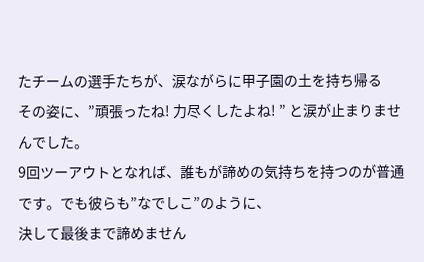たチームの選手たちが、涙ながらに甲子園の土を持ち帰る
その姿に、”頑張ったね! 力尽くしたよね! ” と涙が止まりませんでした。
9回ツーアウトとなれば、誰もが諦めの気持ちを持つのが普通です。でも彼らも”なでしこ”のように、
決して最後まで諦めません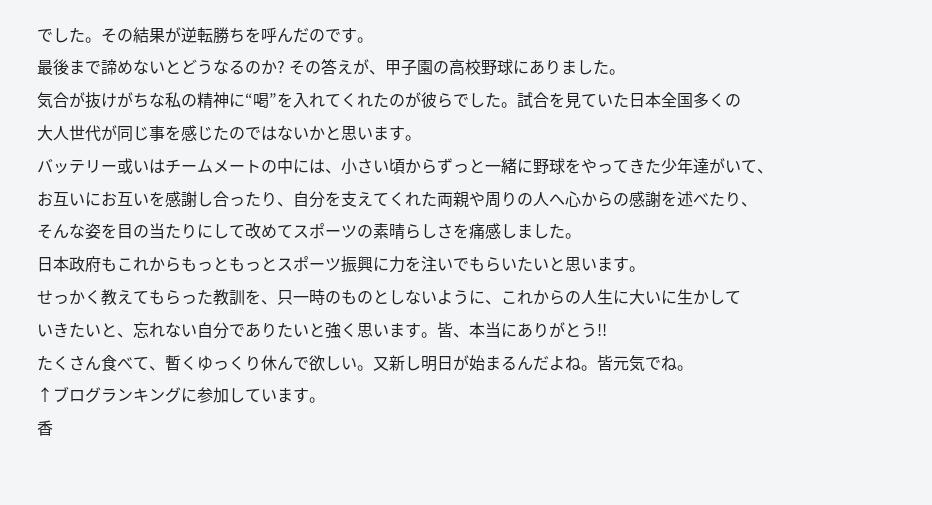でした。その結果が逆転勝ちを呼んだのです。
最後まで諦めないとどうなるのか? その答えが、甲子園の高校野球にありました。
気合が抜けがちな私の精神に“喝”を入れてくれたのが彼らでした。試合を見ていた日本全国多くの
大人世代が同じ事を感じたのではないかと思います。
バッテリー或いはチームメートの中には、小さい頃からずっと一緒に野球をやってきた少年達がいて、
お互いにお互いを感謝し合ったり、自分を支えてくれた両親や周りの人へ心からの感謝を述べたり、
そんな姿を目の当たりにして改めてスポーツの素晴らしさを痛感しました。
日本政府もこれからもっともっとスポーツ振興に力を注いでもらいたいと思います。
せっかく教えてもらった教訓を、只一時のものとしないように、これからの人生に大いに生かして
いきたいと、忘れない自分でありたいと強く思います。皆、本当にありがとう!!
たくさん食べて、暫くゆっくり休んで欲しい。又新し明日が始まるんだよね。皆元気でね。
↑ブログランキングに参加しています。
香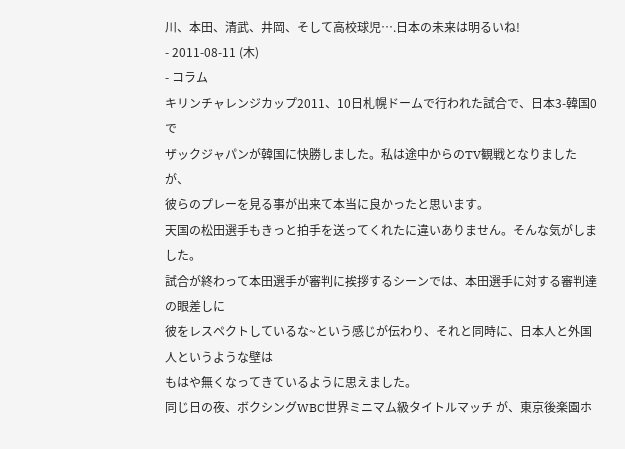川、本田、清武、井岡、そして高校球児….日本の未来は明るいね!
- 2011-08-11 (木)
- コラム
キリンチャレンジカップ2011、10日札幌ドームで行われた試合で、日本3-韓国0 で
ザックジャパンが韓国に快勝しました。私は途中からのTV観戦となりましたが、
彼らのプレーを見る事が出来て本当に良かったと思います。
天国の松田選手もきっと拍手を送ってくれたに違いありません。そんな気がしました。
試合が終わって本田選手が審判に挨拶するシーンでは、本田選手に対する審判達の眼差しに
彼をレスペクトしているな~という感じが伝わり、それと同時に、日本人と外国人というような壁は
もはや無くなってきているように思えました。
同じ日の夜、ボクシングWBC世界ミニマム級タイトルマッチ が、東京後楽園ホ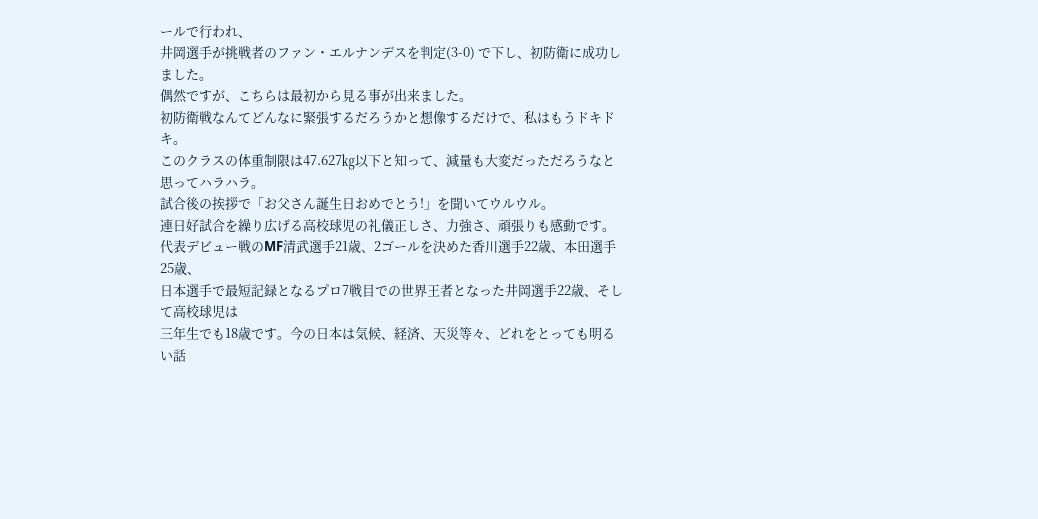ールで行われ、
井岡選手が挑戦者のファン・エルナンデスを判定(3-0) で下し、初防衛に成功しました。
偶然ですが、こちらは最初から見る事が出来ました。
初防衛戦なんてどんなに緊張するだろうかと想像するだけで、私はもうドキドキ。
このクラスの体重制限は47.627㎏以下と知って、減量も大変だっただろうなと思ってハラハラ。
試合後の挨拶で「お父さん誕生日おめでとう!」を聞いてウルウル。
連日好試合を繰り広げる高校球児の礼儀正しさ、力強さ、頑張りも感動です。
代表デビュー戦のMF清武選手21歳、2ゴールを決めた香川選手22歳、本田選手25歳、
日本選手で最短記録となるプロ7戦目での世界王者となった井岡選手22歳、そして高校球児は
三年生でも18歳です。今の日本は気候、経済、天災等々、どれをとっても明るい話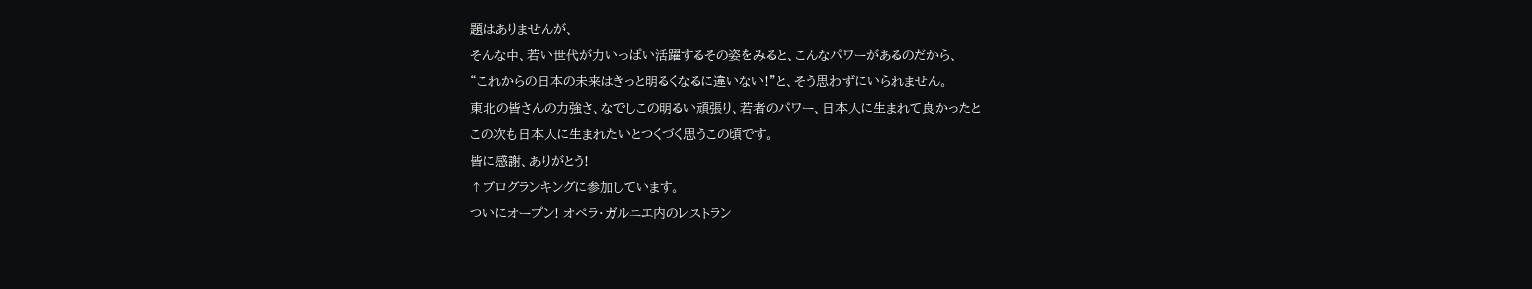題はありませんが、
そんな中、若い世代が力いっぱい活躍するその姿をみると、こんなパワーがあるのだから、
“これからの日本の未来はきっと明るくなるに違いない!”と、そう思わずにいられません。
東北の皆さんの力強さ、なでしこの明るい頑張り、若者のパワー、日本人に生まれて良かったと
この次も日本人に生まれたいとつくづく思うこの頃です。
皆に感謝、ありがとう!
↑ブログランキングに参加しています。
ついにオープン! オペラ・ガルニエ内のレストラン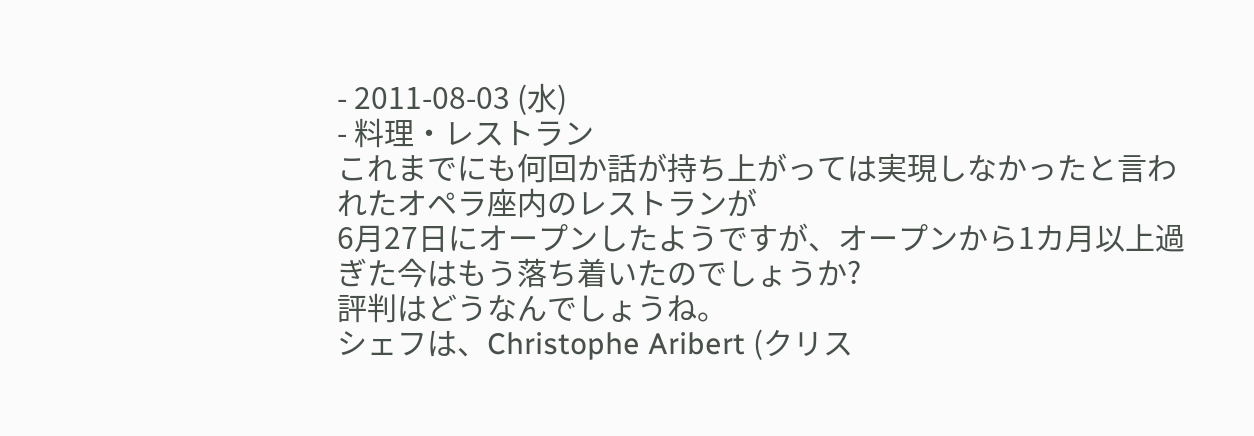- 2011-08-03 (水)
- 料理・レストラン
これまでにも何回か話が持ち上がっては実現しなかったと言われたオペラ座内のレストランが
6月27日にオープンしたようですが、オープンから1カ月以上過ぎた今はもう落ち着いたのでしょうか?
評判はどうなんでしょうね。
シェフは、Christophe Aribert (クリス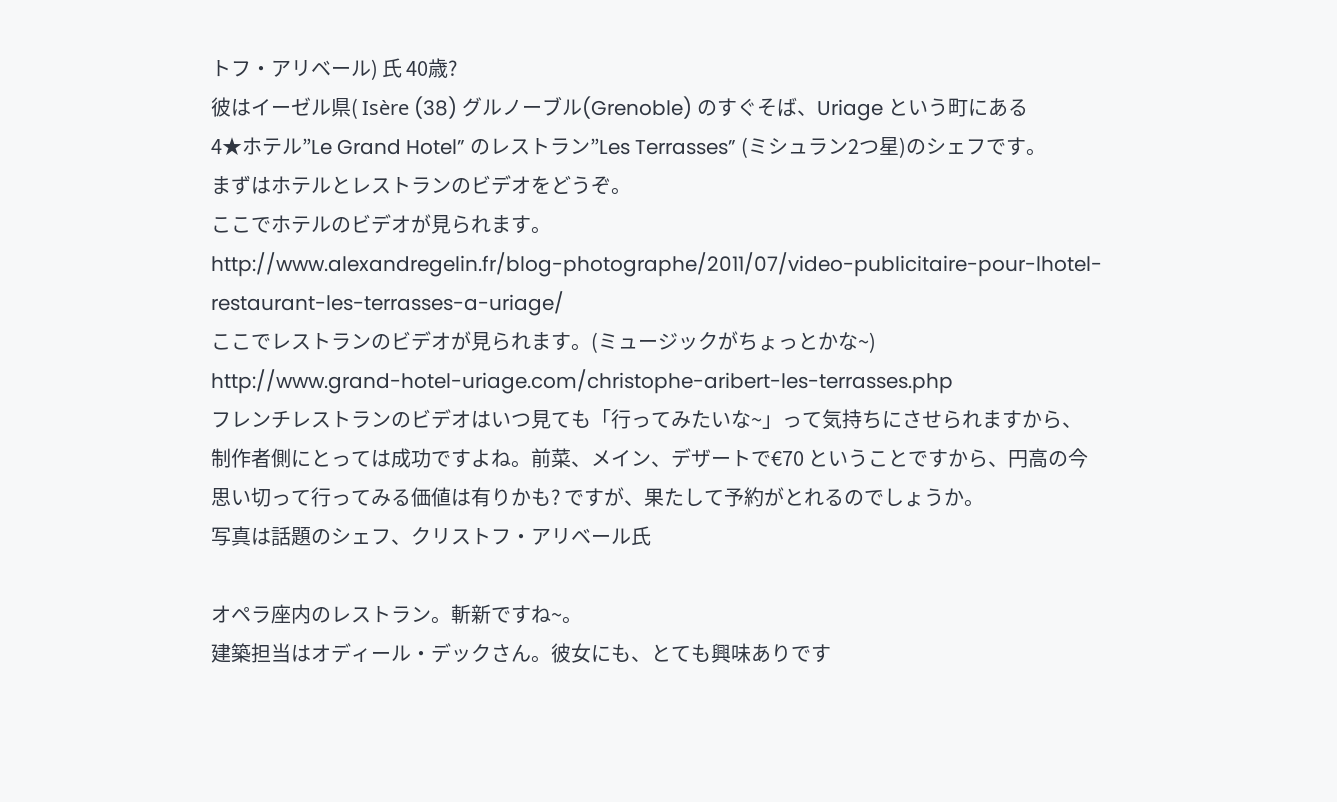トフ・アリベール) 氏 40歳?
彼はイーゼル県( Isère (38) グルノーブル(Grenoble) のすぐそば、Uriage という町にある
4★ホテル”Le Grand Hotel” のレストラン”Les Terrasses” (ミシュラン2つ星)のシェフです。
まずはホテルとレストランのビデオをどうぞ。
ここでホテルのビデオが見られます。
http://www.alexandregelin.fr/blog-photographe/2011/07/video-publicitaire-pour-lhotel-restaurant-les-terrasses-a-uriage/
ここでレストランのビデオが見られます。(ミュージックがちょっとかな~)
http://www.grand-hotel-uriage.com/christophe-aribert-les-terrasses.php
フレンチレストランのビデオはいつ見ても「行ってみたいな~」って気持ちにさせられますから、
制作者側にとっては成功ですよね。前菜、メイン、デザートで€70 ということですから、円高の今
思い切って行ってみる価値は有りかも? ですが、果たして予約がとれるのでしょうか。
写真は話題のシェフ、クリストフ・アリベール氏

オペラ座内のレストラン。斬新ですね~。
建築担当はオディール・デックさん。彼女にも、とても興味ありです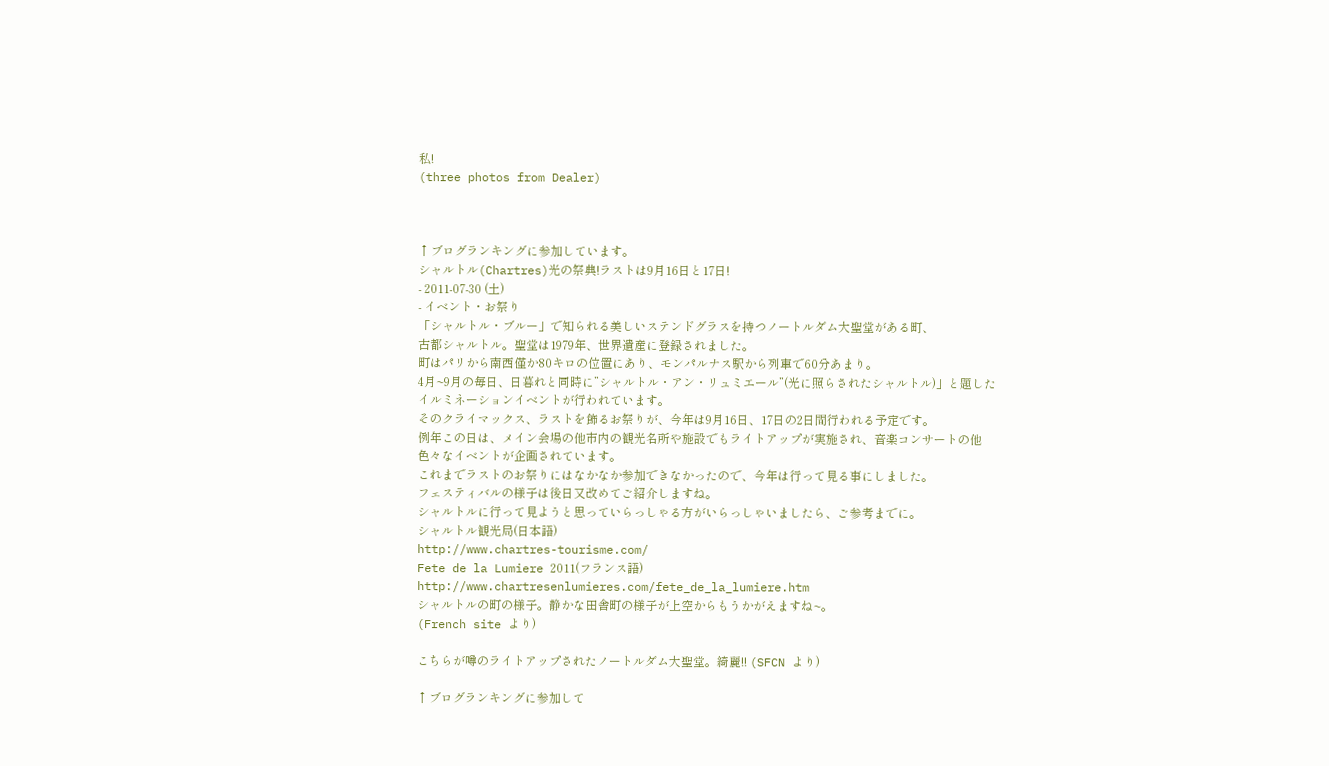私!
(three photos from Dealer)



↑ブログランキングに参加しています。
シャルトル(Chartres)光の祭典!ラストは9月16日と17日!
- 2011-07-30 (土)
- イベント・お祭り
「シャルトル・ブルー」で知られる美しいステンドグラスを持つノートルダム大聖堂がある町、
古都シャルトル。聖堂は1979年、世界遺産に登録されました。
町はパリから南西僅か80キロの位置にあり、モンパルナス駅から列車で60分あまり。
4月~9月の毎日、日暮れと同時に”シャルトル・アン・リュミエール”(光に照らされたシャルトル)」と題した
イルミネーションイベントが行われています。
そのクライマックス、ラストを飾るお祭りが、今年は9月16日、17日の2日間行われる予定です。
例年この日は、メイン会場の他市内の観光名所や施設でもライトアップが実施され、音楽コンサートの他
色々なイベントが企画されています。
これまでラストのお祭りにはなかなか参加できなかったので、今年は行って見る事にしました。
フェスティバルの様子は後日又改めてご紹介しますね。
シャルトルに行って見ようと思っていらっしゃる方がいらっしゃいましたら、ご参考までに。
シャルトル観光局(日本語)
http://www.chartres-tourisme.com/
Fete de la Lumiere 2011(フランス語)
http://www.chartresenlumieres.com/fete_de_la_lumiere.htm
シャルトルの町の様子。静かな田舎町の様子が上空からもうかがえますね~。
(French site より)

こちらが噂のライトアップされたノートルダム大聖堂。綺麗!! (SFCN より)

↑ブログランキングに参加して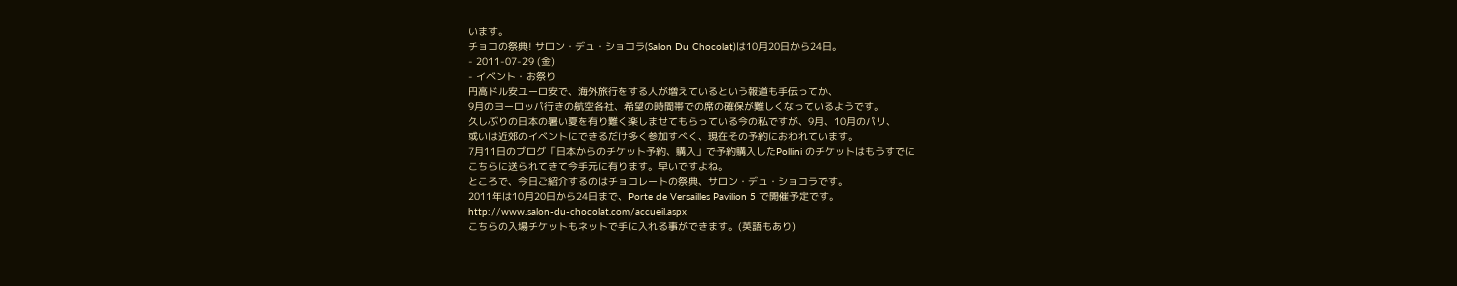います。
チョコの祭典! サロン・デュ・ショコラ(Salon Du Chocolat)は10月20日から24日。
- 2011-07-29 (金)
- イベント・お祭り
円高ドル安ユーロ安で、海外旅行をする人が増えているという報道も手伝ってか、
9月のヨーロッパ行きの航空各社、希望の時間帯での席の確保が難しくなっているようです。
久しぶりの日本の暑い夏を有り難く楽しませてもらっている今の私ですが、9月、10月のパリ、
或いは近郊のイベントにできるだけ多く参加すべく、現在その予約におわれています。
7月11日のブログ「日本からのチケット予約、購入」で予約購入したPollini のチケットはもうすでに
こちらに送られてきて今手元に有ります。早いですよね。
ところで、今日ご紹介するのはチョコレートの祭典、サロン・デュ・ショコラです。
2011年は10月20日から24日まで、Porte de Versailles Pavilion 5 で開催予定です。
http://www.salon-du-chocolat.com/accueil.aspx
こちらの入場チケットもネットで手に入れる事ができます。(英語もあり)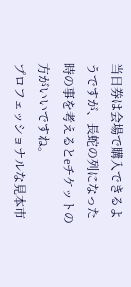当日券は会場で購入できるようですが、長蛇の列になった時の事を考えるとeチケットの方がいいですね。
プロフェッショナルな見本市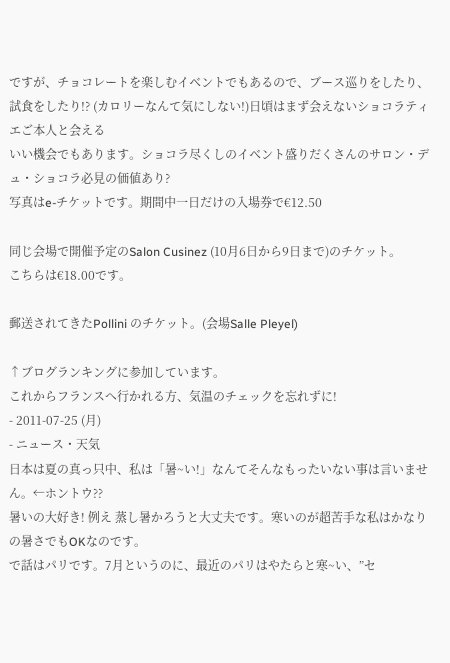ですが、チョコレートを楽しむイベントでもあるので、ブース巡りをしたり、
試食をしたり!? (カロリーなんて気にしない!)日頃はまず会えないショコラティエご本人と会える
いい機会でもあります。ショコラ尽くしのイベント盛りだくさんのサロン・デュ・ショコラ必見の価値あり?
写真はe-チケットです。期間中一日だけの入場券で€12.50

同じ会場で開催予定のSalon Cusinez (10月6日から9日まで)のチケット。
こちらは€18.00です。

郵送されてきたPollini のチケット。(会場Salle Pleyel)

↑ブログランキングに参加しています。
これからフランスへ行かれる方、気温のチェックを忘れずに!
- 2011-07-25 (月)
- ニュース・天気
日本は夏の真っ只中、私は「暑~い!」なんてそんなもったいない事は言いません。←ホントウ??
暑いの大好き! 例え 蒸し暑かろうと大丈夫です。寒いのが超苦手な私はかなりの暑さでもOKなのです。
で話はパリです。7月というのに、最近のパリはやたらと寒~い、”セ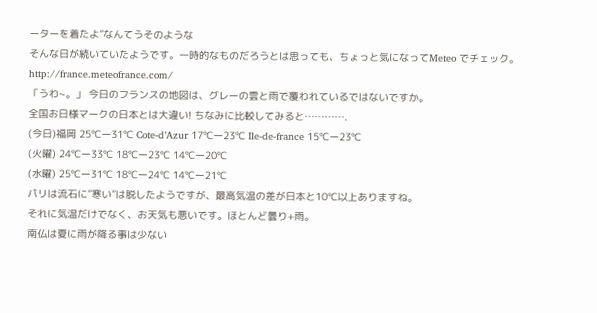ーターを着たよ”なんてうそのような
そんな日が続いていたようです。一時的なものだろうとは思っても、ちょっと気になってMeteo でチェック。
http://france.meteofrance.com/
「うわ~。」 今日のフランスの地図は、グレーの雲と雨で覆われているではないですか。
全国お日様マークの日本とは大違い! ちなみに比較してみると………….
(今日)福岡 25℃ー31℃ Cote-d’Azur 17℃ー23℃ Ile-de-france 15℃ー23℃
(火曜) 24℃ー33℃ 18℃ー23℃ 14℃ー20℃
(水曜) 25℃ー31℃ 18℃ー24℃ 14℃ー21℃
パリは流石に”寒い”は脱したようですが、最高気温の差が日本と10℃以上ありますね。
それに気温だけでなく、お天気も悪いです。ほとんど曇り+雨。
南仏は夏に雨が降る事は少ない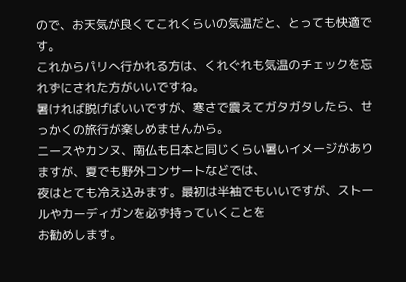ので、お天気が良くてこれくらいの気温だと、とっても快適です。
これからパリへ行かれる方は、くれぐれも気温のチェックを忘れずにされた方がいいですね。
暑ければ脱げばいいですが、寒さで震えてガタガタしたら、せっかくの旅行が楽しめませんから。
ニースやカンヌ、南仏も日本と同じくらい暑いイメージがありますが、夏でも野外コンサートなどでは、
夜はとても冷え込みます。最初は半袖でもいいですが、ストールやカーディガンを必ず持っていくことを
お勧めします。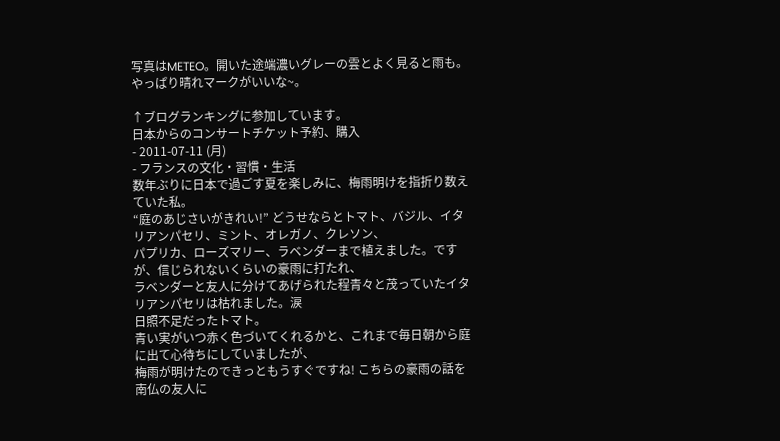写真はMETEO。開いた途端濃いグレーの雲とよく見ると雨も。やっぱり晴れマークがいいな~。

↑ブログランキングに参加しています。
日本からのコンサートチケット予約、購入
- 2011-07-11 (月)
- フランスの文化・習慣・生活
数年ぶりに日本で過ごす夏を楽しみに、梅雨明けを指折り数えていた私。
“庭のあじさいがきれい!” どうせならとトマト、バジル、イタリアンパセリ、ミント、オレガノ、クレソン、
パプリカ、ローズマリー、ラベンダーまで植えました。ですが、信じられないくらいの豪雨に打たれ、
ラベンダーと友人に分けてあげられた程青々と茂っていたイタリアンパセリは枯れました。涙
日照不足だったトマト。
青い実がいつ赤く色づいてくれるかと、これまで毎日朝から庭に出て心待ちにしていましたが、
梅雨が明けたのできっともうすぐですね! こちらの豪雨の話を南仏の友人に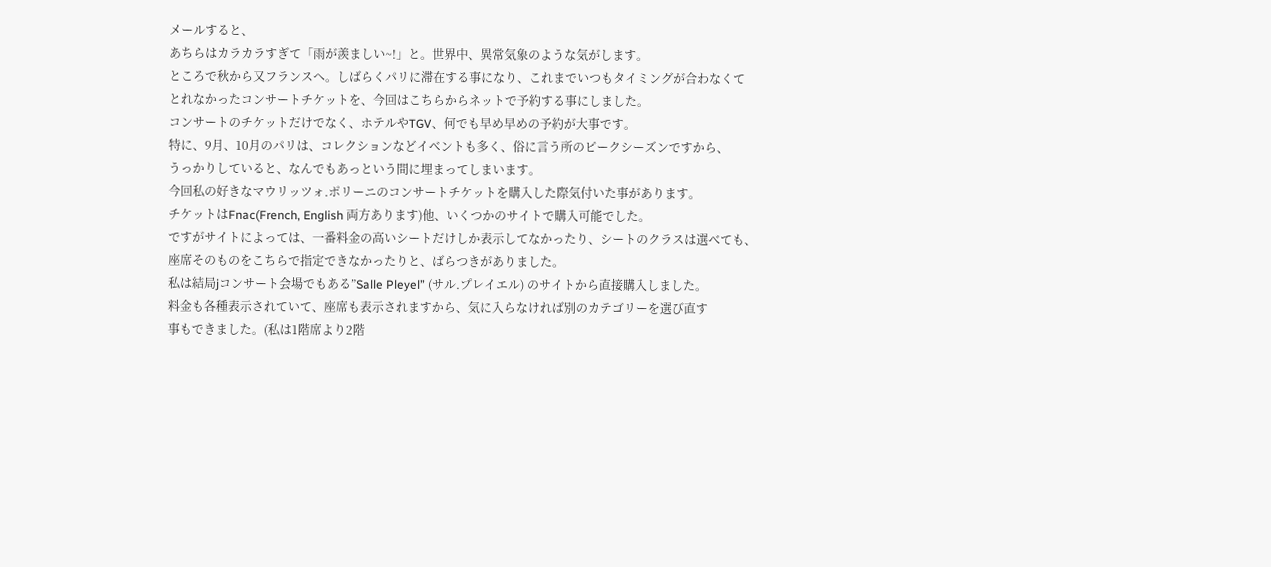メールすると、
あちらはカラカラすぎて「雨が羨ましい~!」と。世界中、異常気象のような気がします。
ところで秋から又フランスへ。しばらくパリに滞在する事になり、これまでいつもタイミングが合わなくて
とれなかったコンサートチケットを、今回はこちらからネットで予約する事にしました。
コンサートのチケットだけでなく、ホテルやTGV、何でも早め早めの予約が大事です。
特に、9月、10月のパリは、コレクションなどイベントも多く、俗に言う所のピークシーズンですから、
うっかりしていると、なんでもあっという間に埋まってしまいます。
今回私の好きなマウリッツォ.ポリーニのコンサートチケットを購入した際気付いた事があります。
チケットはFnac(French, English 両方あります)他、いくつかのサイトで購入可能でした。
ですがサイトによっては、一番料金の高いシートだけしか表示してなかったり、シートのクラスは選べても、
座席そのものをこちらで指定できなかったりと、ばらつきがありました。
私は結局jコンサート会場でもある”Salle Pleyel” (サル.プレイエル) のサイトから直接購入しました。
料金も各種表示されていて、座席も表示されますから、気に入らなければ別のカテゴリーを選び直す
事もできました。(私は1階席より2階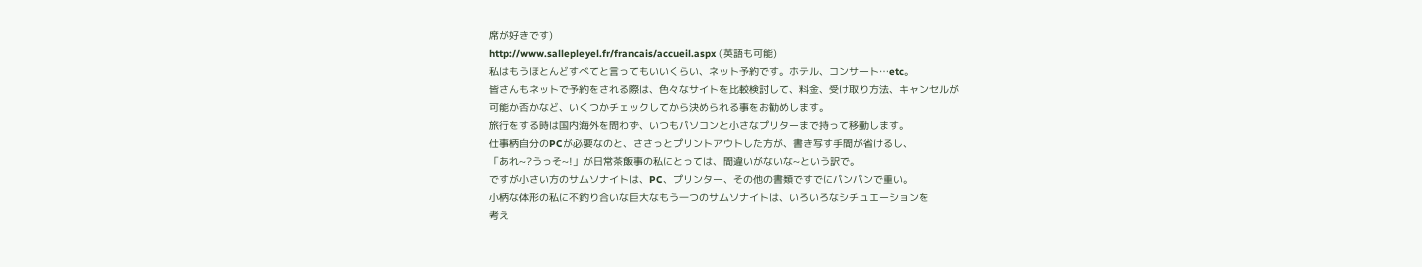席が好きです)
http://www.sallepleyel.fr/francais/accueil.aspx (英語も可能)
私はもうほとんどすべてと言ってもいいくらい、ネット予約です。ホテル、コンサート…etc。
皆さんもネットで予約をされる際は、色々なサイトを比較検討して、料金、受け取り方法、キャンセルが
可能か否かなど、いくつかチェックしてから決められる事をお勧めします。
旅行をする時は国内海外を問わず、いつもパソコンと小さなプリターまで持って移動します。
仕事柄自分のPCが必要なのと、ささっとプリントアウトした方が、書き写す手間が省けるし、
「あれ~?うっそ~!」が日常茶飯事の私にとっては、間違いがないな~という訳で。
ですが小さい方のサムソナイトは、PC、プリンター、その他の書類ですでにパンパンで重い。
小柄な体形の私に不釣り合いな巨大なもう一つのサムソナイトは、いろいろなシチュエーションを
考え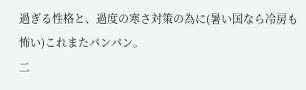過ぎる性格と、過度の寒さ対策の為に(暑い国なら冷房も怖い)これまたパンパン。
二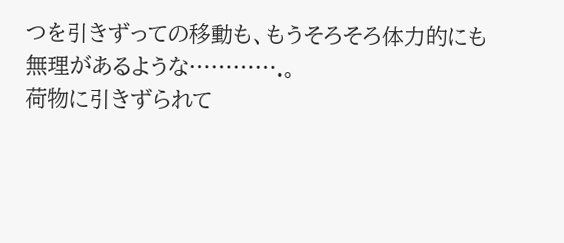つを引きずっての移動も、もうそろそろ体力的にも無理があるような………….。
荷物に引きずられて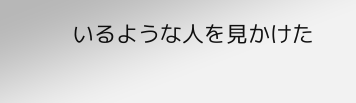いるような人を見かけた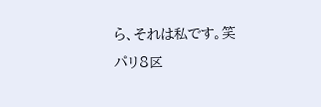ら、それは私です。笑
パリ8区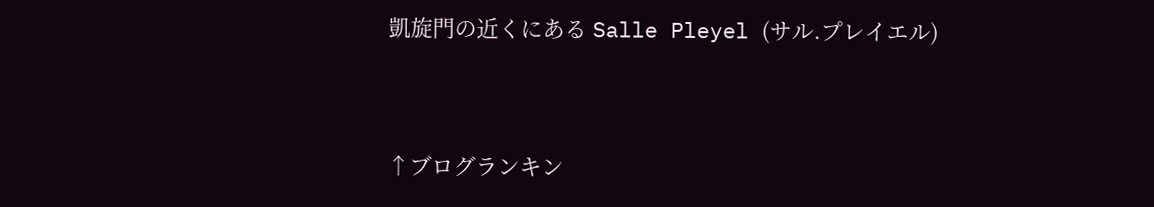凱旋門の近くにある Salle Pleyel (サル.プレイエル)


↑ブログランキン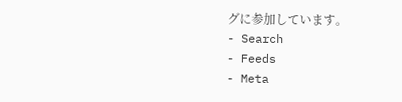グに参加しています。
- Search
- Feeds
- Meta